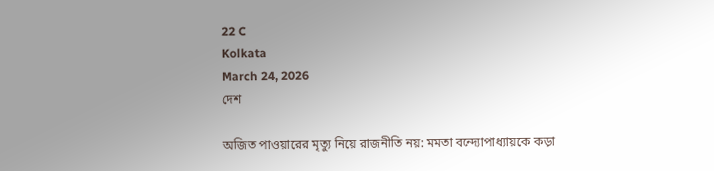22 C
Kolkata
March 24, 2026
দেশ

অজিত পাওয়ারের মৃত্যু নিয়ে রাজনীতি নয়: মমতা বন্দ্যোপাধ্যায়কে কড়া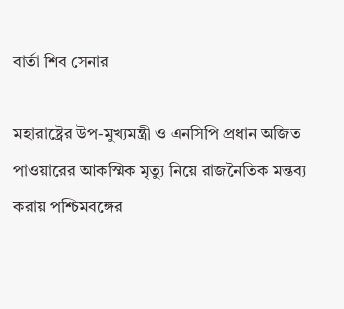বার্তা শিব সেনার

মহারাষ্ট্রের উপ-মুখ্যমন্ত্রী ও এনসিপি প্রধান অজিত পাওয়ারের আকস্মিক মৃত্যু নিয়ে রাজনৈতিক মন্তব্য করায় পশ্চিমবঙ্গের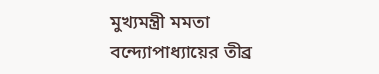মুখ্যমন্ত্রী মমতা বন্দ্যোপাধ্যায়ের তীব্র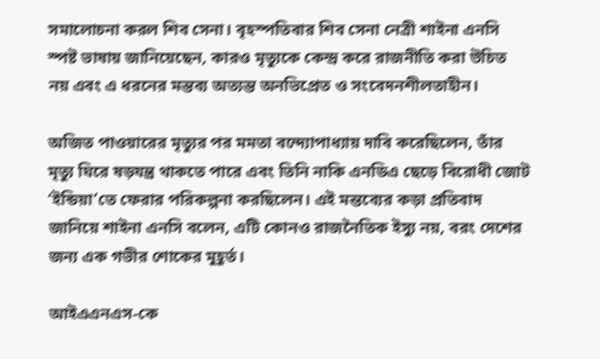সমালোচনা করল শিব সেনা। বৃহস্পতিবার শিব সেনা নেত্রী শাইনা এনসি স্পষ্ট ভাষায় জানিয়েছেন, কারও মৃত্যুকে কেন্দ্র করে রাজনীতি করা উচিত নয় এবং এ ধরনের মন্তব্য অত্যন্ত অনভিপ্রেত ও সংবেদনশীলতাহীন।

অজিত পাওয়ারের মৃত্যুর পর মমতা বন্দ্যোপাধ্যায় দাবি করেছিলেন, তাঁর মৃত্যু ঘিরে ষড়যন্ত্র থাকতে পারে এবং তিনি নাকি এনডিএ ছেড়ে বিরোধী জোট ‘ইন্ডিয়া’তে ফেরার পরিকল্পনা করছিলেন। এই মন্তব্যের কড়া প্রতিবাদ জানিয়ে শাইনা এনসি বলেন, এটি কোনও রাজনৈতিক ইস্যু নয়, বরং দেশের জন্য এক গভীর শোকের মুহূর্ত।

আইএএনএস-কে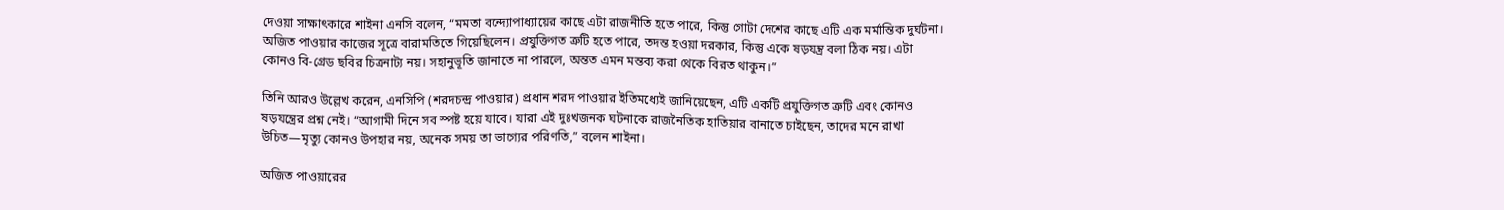দেওয়া সাক্ষাৎকারে শাইনা এনসি বলেন, “মমতা বন্দ্যোপাধ্যায়ের কাছে এটা রাজনীতি হতে পারে, কিন্তু গোটা দেশের কাছে এটি এক মর্মান্তিক দুর্ঘটনা। অজিত পাওয়ার কাজের সূত্রে বারামতিতে গিয়েছিলেন। প্রযুক্তিগত ত্রুটি হতে পারে, তদন্ত হওয়া দরকার, কিন্তু একে ষড়যন্ত্র বলা ঠিক নয়। এটা কোনও বি-গ্রেড ছবির চিত্রনাট্য নয়। সহানুভূতি জানাতে না পারলে, অন্তত এমন মন্তব্য করা থেকে বিরত থাকুন।”

তিনি আরও উল্লেখ করেন, এনসিপি (শরদচন্দ্র পাওয়ার) প্রধান শরদ পাওয়ার ইতিমধ্যেই জানিয়েছেন, এটি একটি প্রযুক্তিগত ত্রুটি এবং কোনও ষড়যন্ত্রের প্রশ্ন নেই। “আগামী দিনে সব স্পষ্ট হয়ে যাবে। যারা এই দুঃখজনক ঘটনাকে রাজনৈতিক হাতিয়ার বানাতে চাইছেন, তাদের মনে রাখা উচিত—মৃত্যু কোনও উপহার নয়, অনেক সময় তা ভাগ্যের পরিণতি,” বলেন শাইনা।

অজিত পাওয়ারের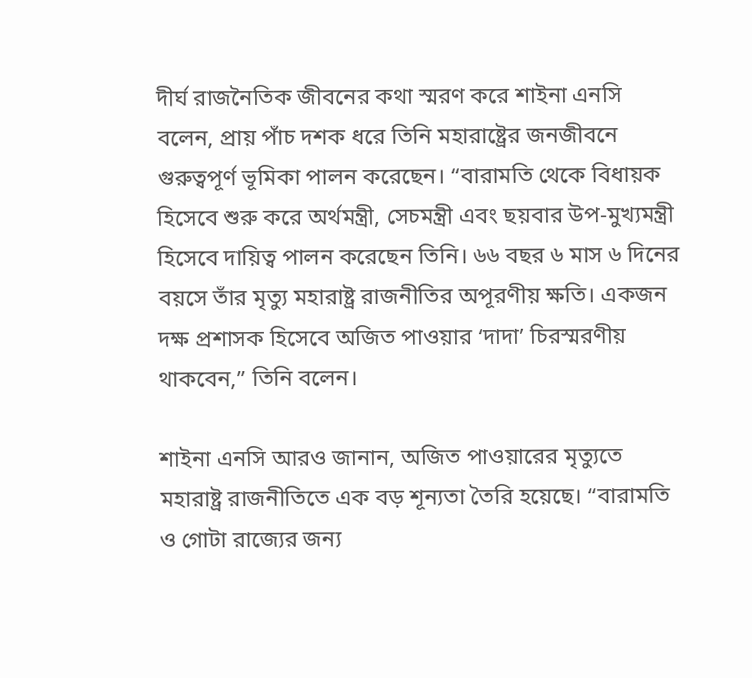দীর্ঘ রাজনৈতিক জীবনের কথা স্মরণ করে শাইনা এনসি বলেন, প্রায় পাঁচ দশক ধরে তিনি মহারাষ্ট্রের জনজীবনে গুরুত্বপূর্ণ ভূমিকা পালন করেছেন। “বারামতি থেকে বিধায়ক হিসেবে শুরু করে অর্থমন্ত্রী, সেচমন্ত্রী এবং ছয়বার উপ-মুখ্যমন্ত্রী হিসেবে দায়িত্ব পালন করেছেন তিনি। ৬৬ বছর ৬ মাস ৬ দিনের বয়সে তাঁর মৃত্যু মহারাষ্ট্র রাজনীতির অপূরণীয় ক্ষতি। একজন দক্ষ প্রশাসক হিসেবে অজিত পাওয়ার ‘দাদা’ চিরস্মরণীয় থাকবেন,” তিনি বলেন।

শাইনা এনসি আরও জানান, অজিত পাওয়ারের মৃত্যুতে মহারাষ্ট্র রাজনীতিতে এক বড় শূন্যতা তৈরি হয়েছে। “বারামতি ও গোটা রাজ্যের জন্য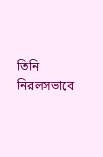তিনি নিরলসভাবে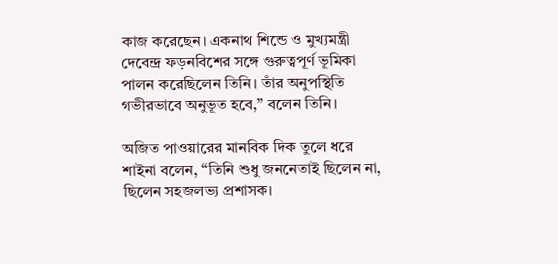কাজ করেছেন। একনাথ শিন্ডে ও মুখ্যমন্ত্রী দেবেন্দ্র ফড়নবিশের সঙ্গে গুরুত্বপূর্ণ ভূমিকা পালন করেছিলেন তিনি। তাঁর অনুপস্থিতি গভীরভাবে অনুভূত হবে,” বলেন তিনি।

অজিত পাওয়ারের মানবিক দিক তুলে ধরে শাইনা বলেন, “তিনি শুধু জননেতাই ছিলেন না, ছিলেন সহজলভ্য প্রশাসক।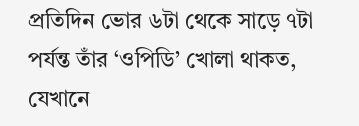প্রতিদিন ভোর ৬টা থেকে সাড়ে ৭টা পর্যন্ত তাঁর ‘ওপিডি’ খোলা থাকত, যেখানে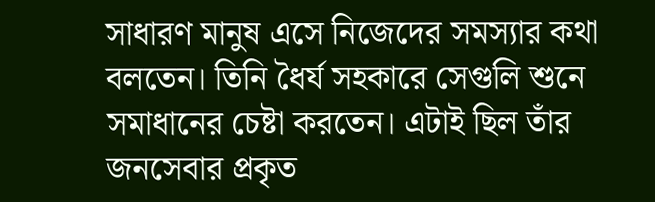সাধারণ মানুষ এসে নিজেদের সমস্যার কথা বলতেন। তিনি ধৈর্য সহকারে সেগুলি শুনে সমাধানের চেষ্টা করতেন। এটাই ছিল তাঁর জনসেবার প্রকৃত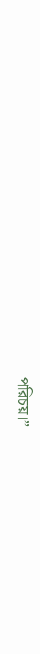পরিচয়।”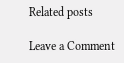Related posts

Leave a Comment